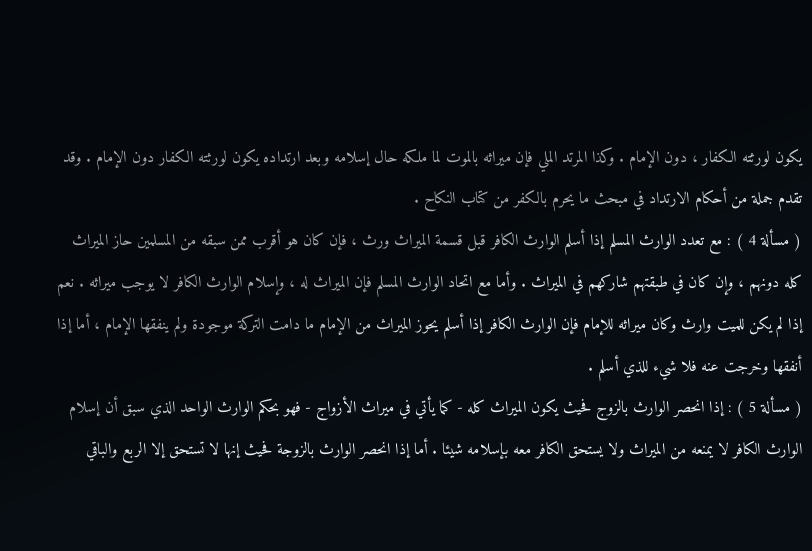يكون لورثته الكفار ، دون الإمام . وكذا المرتد الملي فإن ميراثه بالموت لما ملكه حال إسلامه وبعد ارتداده يكون لورثته الكفار دون الإمام . وقد تقدم جملة من أحكام الارتداد في مبحث ما يحرم بالكفر من كتاب النكاح .
( مسألة 4 ) : مع تعدد الوارث المسلم إذا أسلم الوارث الكافر قبل قسمة الميراث ورث ، فإن كان هو أقرب ممن سبقه من المسلمين حاز الميراث كله دونهم ، وإن كان في طبقتهم شاركهم في الميراث . وأما مع اتحاد الوارث المسلم فإن الميراث له ، وإسلام الوارث الكافر لا يوجب ميراثه . نعم إذا لم يكن للميت وارث وكان ميراثه للإمام فإن الوارث الكافر إذا أسلم يحوز الميراث من الإمام ما دامت التركة موجودة ولم ينفقها الإمام ، أما إذا أنفقها وخرجت عنه فلا شيء للذي أسلم .
( مسألة 5 ) : إذا انحصر الوارث بالزوج فحيث يكون الميراث كله - كما يأتي في ميراث الأزواج - فهو بحكم الوارث الواحد الذي سبق أن إسلام الوارث الكافر لا يمنعه من الميراث ولا يستحق الكافر معه بإسلامه شيئا . أما إذا انحصر الوارث بالزوجة فحيث إنها لا تستحق إلا الربع والباقي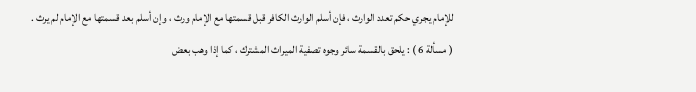للإمام يجري حكم تعدد الوارث ، فإن أسلم الوارث الكافر قبل قسمتها مع الإمام ورث ، وإن أسلم بعد قسمتها مع الإمام لم يرث .
( مسألة 6 ) : يلحق بالقسمة سائر وجوه تصفية الميراث المشترك ، كما إذا وهب بعض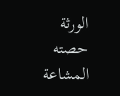الورثة حصته المشاعة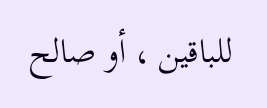للباقين ، أو صالح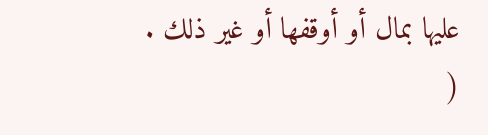عليها بمال أو أوقفها أو غير ذلك .
(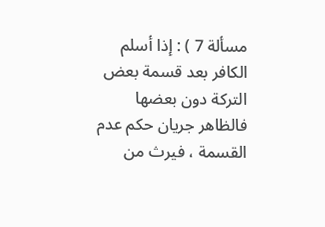مسألة 7 ) : إذا أسلم الكافر بعد قسمة بعض التركة دون بعضها فالظاهر جريان حكم عدم القسمة ، فيرث من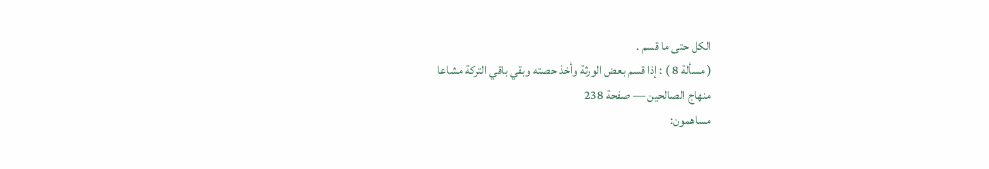الكل حتى ما قسم .
( مسألة 8 ) : إذا قسم بعض الورثة وأخذ حصته وبقي باقي التركة مشاعا
منهاج الصالحين — صفحة 238
مساهمون: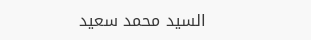السيد محمد سعيد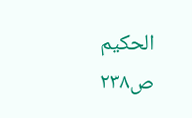الحكيم
ص٢٣٨